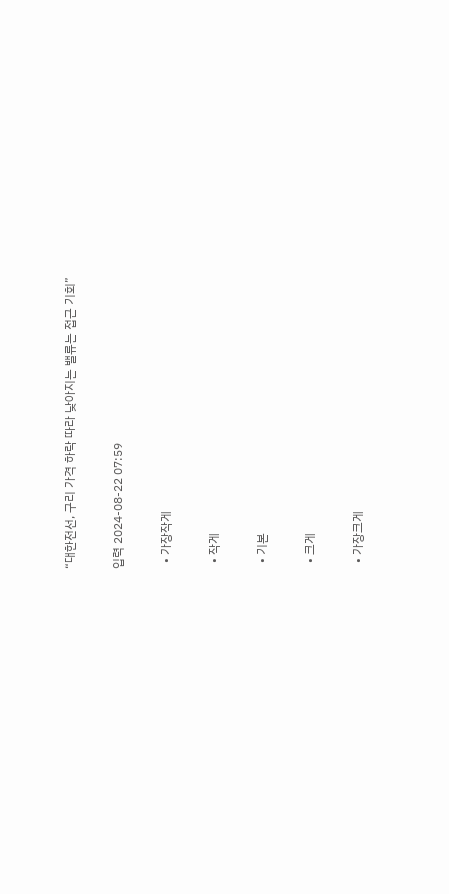“대한전선, 구리 가격 하락 따라 낮아지는 밸류는 접근 기회”

입력 2024-08-22 07:59

  • 가장작게

  • 작게

  • 기본

  • 크게

  • 가장크게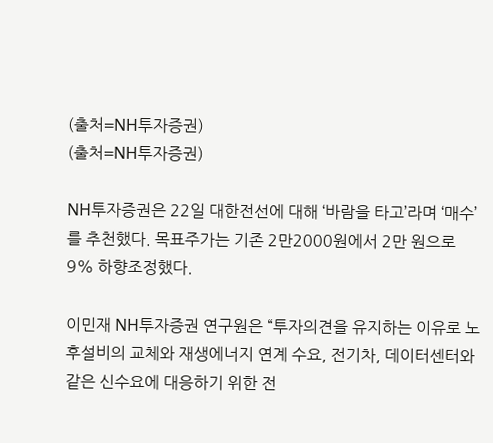(출처=NH투자증권)
(출처=NH투자증권)

NH투자증권은 22일 대한전선에 대해 ‘바람을 타고’라며 ‘매수’를 추천했다. 목표주가는 기존 2만2000원에서 2만 원으로 9% 하향조정했다.

이민재 NH투자증권 연구원은 “투자의견을 유지하는 이유로 노후설비의 교체와 재생에너지 연계 수요, 전기차, 데이터센터와 같은 신수요에 대응하기 위한 전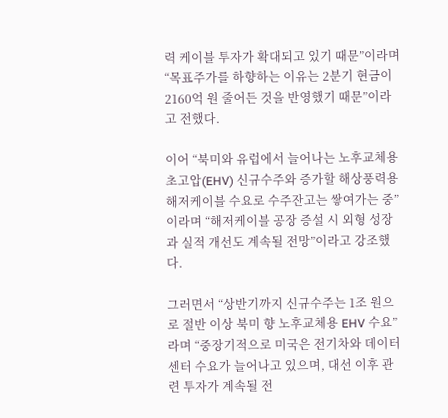력 케이블 투자가 확대되고 있기 때문”이라며 “목표주가를 하향하는 이유는 2분기 현금이 2160억 원 줄어든 것을 반영했기 때문”이라고 전했다.

이어 “북미와 유럽에서 늘어나는 노후교체용 초고압(EHV) 신규수주와 증가할 해상풍력용 해저케이블 수요로 수주잔고는 쌓여가는 중”이라며 “해저케이블 공장 증설 시 외형 성장과 실적 개선도 계속될 전망”이라고 강조했다.

그러면서 “상반기까지 신규수주는 1조 원으로 절반 이상 북미 향 노후교체용 EHV 수요”라며 “중장기적으로 미국은 전기차와 데이터센터 수요가 늘어나고 있으며, 대선 이후 관련 투자가 계속될 전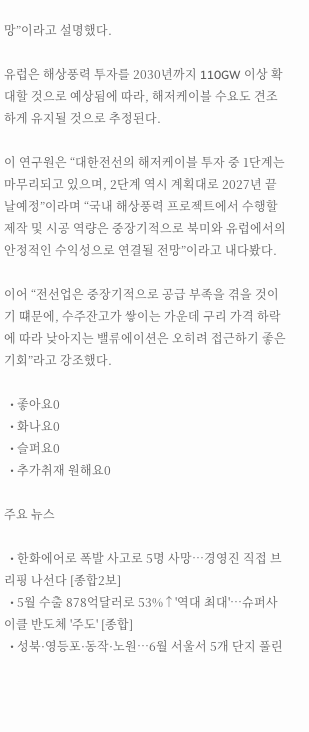망”이라고 설명했다.

유럽은 해상풍력 투자를 2030년까지 110GW 이상 확대할 것으로 예상됨에 따라, 해저케이블 수요도 견조하게 유지될 것으로 추정된다.

이 연구원은 “대한전선의 해저케이블 투자 중 1단계는 마무리되고 있으며, 2단계 역시 계획대로 2027년 끝날예정”이라며 “국내 해상풍력 프로젝트에서 수행할 제작 및 시공 역량은 중장기적으로 북미와 유럽에서의 안정적인 수익성으로 연결될 전망”이라고 내다봤다.

이어 “전선업은 중장기적으로 공급 부족을 겪을 것이기 떄문에, 수주잔고가 쌓이는 가운데 구리 가격 하락에 따라 낮아지는 밸류에이션은 오히려 접근하기 좋은 기회”라고 강조했다.

  • 좋아요0
  • 화나요0
  • 슬퍼요0
  • 추가취재 원해요0

주요 뉴스

  • 한화에어로 폭발 사고로 5명 사망…경영진 직접 브리핑 나선다 [종합2보]
  • 5월 수출 878억달러로 53%↑'역대 최대'⋯슈퍼사이클 반도체 '주도' [종합]
  • 성북·영등포·동작·노원⋯6월 서울서 5개 단지 풀린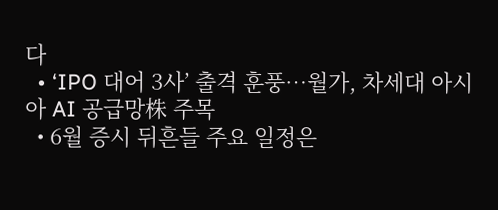다
  • ‘IPO 대어 3사’ 출격 훈풍⋯월가, 차세대 아시아 AI 공급망株 주목
  • 6월 증시 뒤흔들 주요 일정은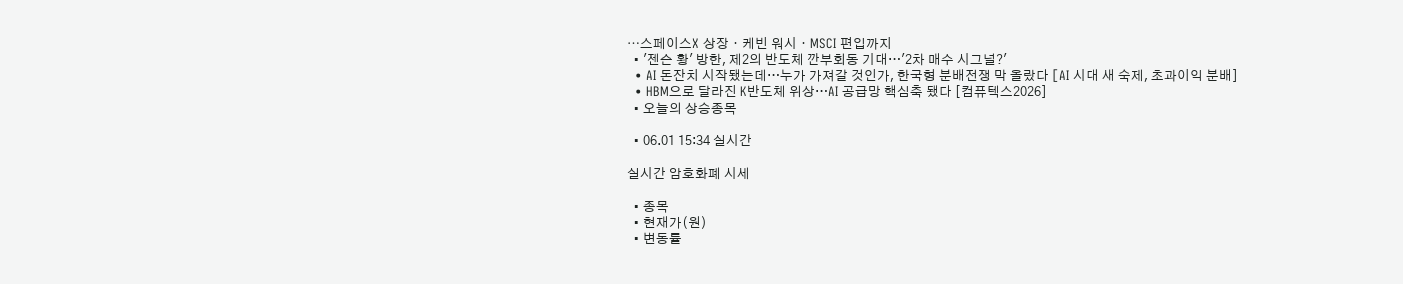⋯스페이스X 상장ㆍ케빈 워시ㆍMSCI 편입까지
  • '젠슨 황' 방한, 제2의 반도체 깐부회동 기대…'2차 매수 시그널?'
  • AI 돈잔치 시작됐는데…누가 가져갈 것인가, 한국형 분배전쟁 막 올랐다 [AI 시대 새 숙제, 초과이익 분배]
  • HBM으로 달라진 K반도체 위상…AI 공급망 핵심축 됐다 [컴퓨텍스2026]
  • 오늘의 상승종목

  • 06.01 15:34 실시간

실시간 암호화폐 시세

  • 종목
  • 현재가(원)
  • 변동률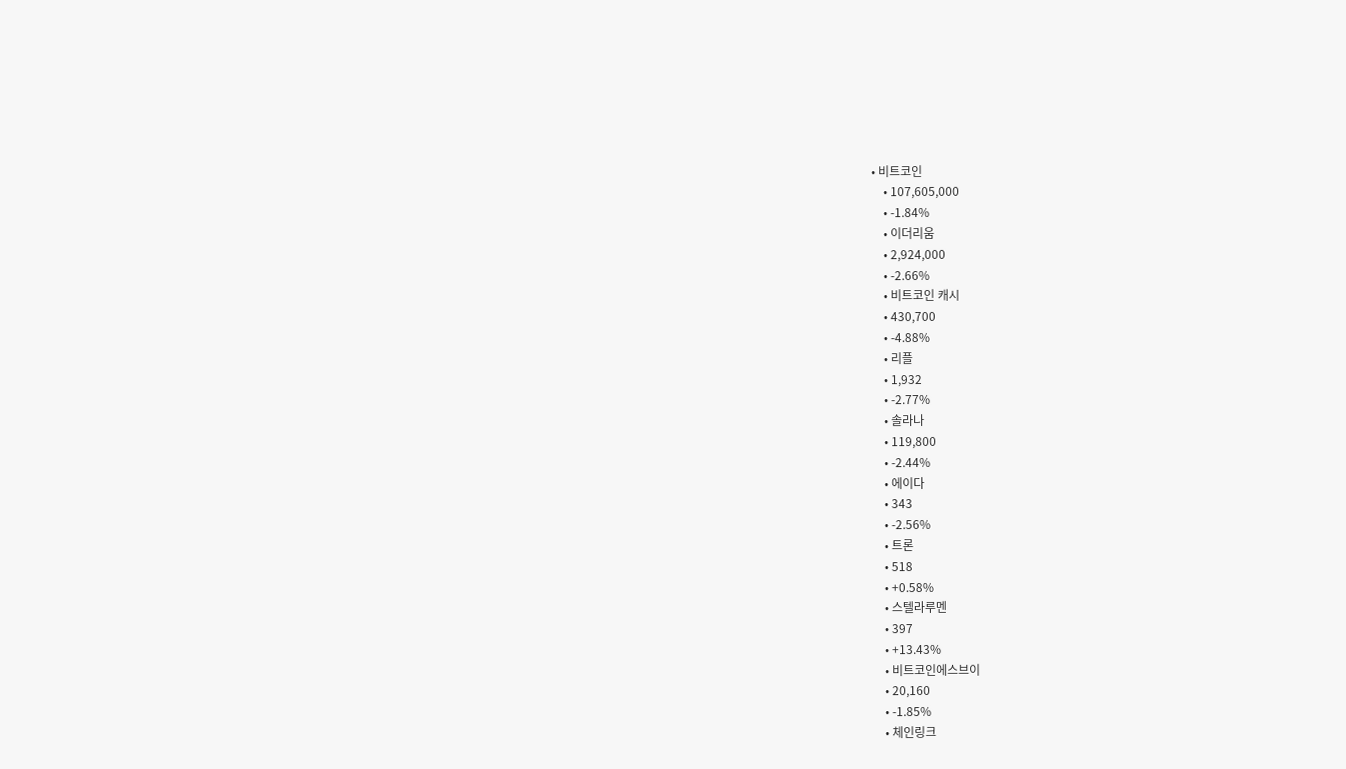• 비트코인
    • 107,605,000
    • -1.84%
    • 이더리움
    • 2,924,000
    • -2.66%
    • 비트코인 캐시
    • 430,700
    • -4.88%
    • 리플
    • 1,932
    • -2.77%
    • 솔라나
    • 119,800
    • -2.44%
    • 에이다
    • 343
    • -2.56%
    • 트론
    • 518
    • +0.58%
    • 스텔라루멘
    • 397
    • +13.43%
    • 비트코인에스브이
    • 20,160
    • -1.85%
    • 체인링크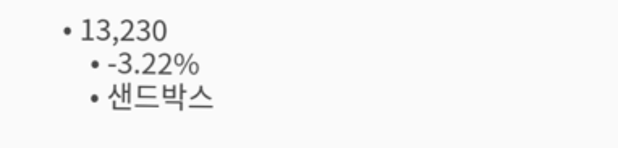• 13,230
    • -3.22%
    • 샌드박스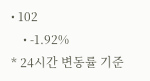• 102
    • -1.92%
* 24시간 변동률 기준